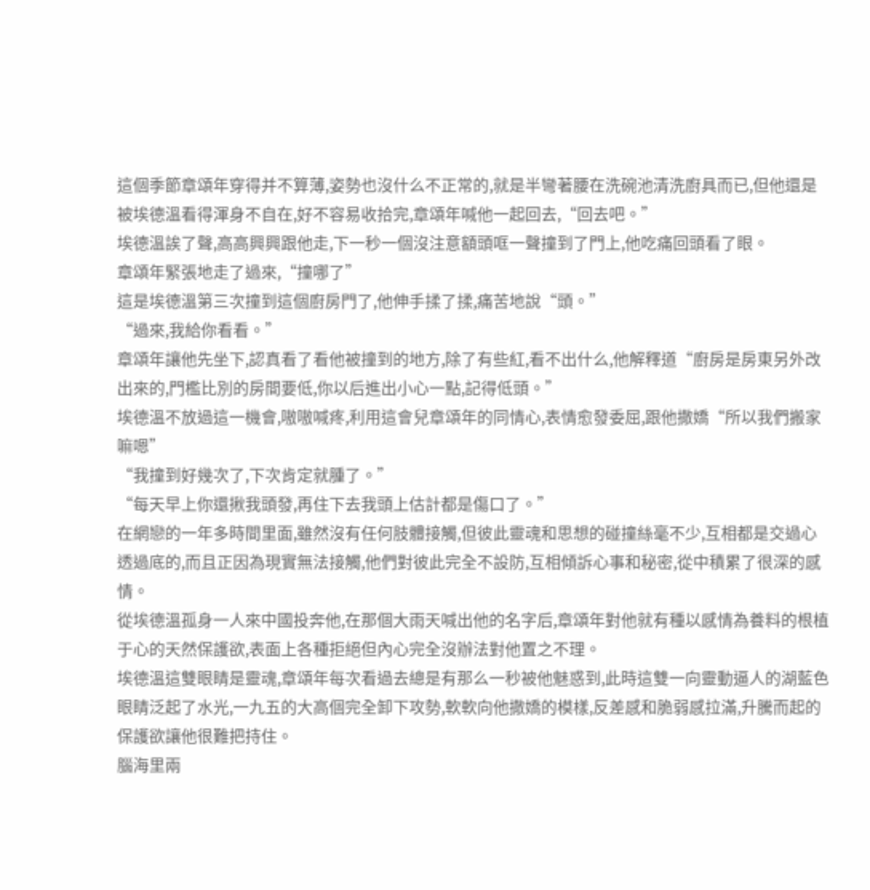這個季節章頌年穿得并不算薄,姿勢也沒什么不正常的,就是半彎著腰在洗碗池清洗廚具而已,但他還是被埃德溫看得渾身不自在,好不容易收拾完,章頌年喊他一起回去,“回去吧。”
埃德溫誒了聲,高高興興跟他走,下一秒一個沒注意額頭哐一聲撞到了門上,他吃痛回頭看了眼。
章頌年緊張地走了過來,“撞哪了”
這是埃德溫第三次撞到這個廚房門了,他伸手揉了揉,痛苦地說“頭。”
“過來,我給你看看。”
章頌年讓他先坐下,認真看了看他被撞到的地方,除了有些紅,看不出什么,他解釋道“廚房是房東另外改出來的,門檻比別的房間要低,你以后進出小心一點,記得低頭。”
埃德溫不放過這一機會,嗷嗷喊疼,利用這會兒章頌年的同情心,表情愈發委屈,跟他撒嬌“所以我們搬家嘛嗯”
“我撞到好幾次了,下次肯定就腫了。”
“每天早上你還揪我頭發,再住下去我頭上估計都是傷口了。”
在網戀的一年多時間里面,雖然沒有任何肢體接觸,但彼此靈魂和思想的碰撞絲毫不少,互相都是交過心透過底的,而且正因為現實無法接觸,他們對彼此完全不設防,互相傾訴心事和秘密,從中積累了很深的感情。
從埃德溫孤身一人來中國投奔他,在那個大雨天喊出他的名字后,章頌年對他就有種以感情為養料的根植于心的天然保護欲,表面上各種拒絕但內心完全沒辦法對他置之不理。
埃德溫這雙眼睛是靈魂,章頌年每次看過去總是有那么一秒被他魅惑到,此時這雙一向靈動逼人的湖藍色眼睛泛起了水光,一九五的大高個完全卸下攻勢,軟軟向他撒嬌的模樣,反差感和脆弱感拉滿,升騰而起的保護欲讓他很難把持住。
腦海里兩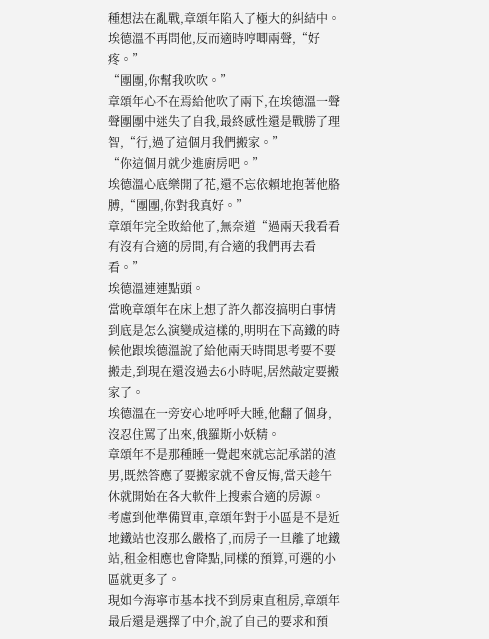種想法在亂戰,章頌年陷入了極大的糾結中。
埃德溫不再問他,反而適時哼唧兩聲,“好疼。”
“團團,你幫我吹吹。”
章頌年心不在焉給他吹了兩下,在埃德溫一聲聲團團中迷失了自我,最終感性還是戰勝了理智,“行,過了這個月我們搬家。”
“你這個月就少進廚房吧。”
埃德溫心底樂開了花,還不忘依賴地抱著他胳膊,“團團,你對我真好。”
章頌年完全敗給他了,無奈道“過兩天我看看有沒有合適的房間,有合適的我們再去看看。”
埃德溫連連點頭。
當晚章頌年在床上想了許久都沒搞明白事情到底是怎么演變成這樣的,明明在下高鐵的時候他跟埃德溫說了給他兩天時間思考要不要搬走,到現在還沒過去6小時呢,居然敲定要搬家了。
埃德溫在一旁安心地呼呼大睡,他翻了個身,沒忍住罵了出來,俄羅斯小妖精。
章頌年不是那種睡一覺起來就忘記承諾的渣男,既然答應了要搬家就不會反悔,當天趁午休就開始在各大軟件上搜索合適的房源。
考慮到他準備買車,章頌年對于小區是不是近地鐵站也沒那么嚴格了,而房子一旦離了地鐵站,租金相應也會降點,同樣的預算,可選的小區就更多了。
現如今海寧市基本找不到房東直租房,章頌年最后還是選擇了中介,說了自己的要求和預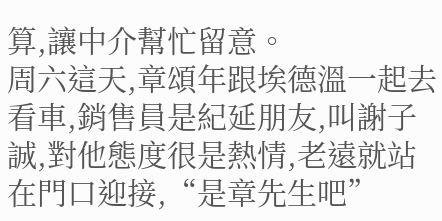算,讓中介幫忙留意。
周六這天,章頌年跟埃德溫一起去看車,銷售員是紀延朋友,叫謝子誠,對他態度很是熱情,老遠就站在門口迎接,“是章先生吧”